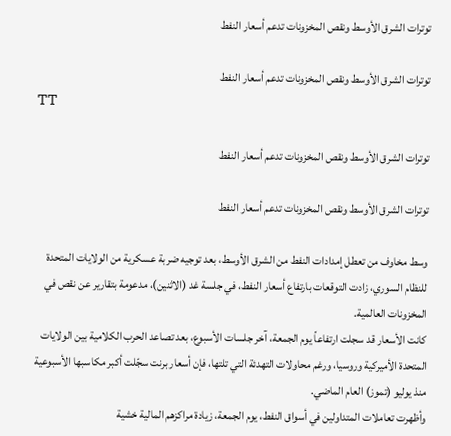توترات الشرق الأوسط ونقص المخزونات تدعم أسعار النفط

توترات الشرق الأوسط ونقص المخزونات تدعم أسعار النفط
TT

توترات الشرق الأوسط ونقص المخزونات تدعم أسعار النفط

توترات الشرق الأوسط ونقص المخزونات تدعم أسعار النفط

وسط مخاوف من تعطل إمدادات النفط من الشرق الأوسط، بعد توجيه ضربة عسكرية من الولايات المتحدة للنظام السوري، زادت التوقعات بارتفاع أسعار النفط، في جلسة غد (الاثنين)، مدعومة بتقارير عن نقص في المخزونات العالمية.
كانت الأسعار قد سجلت ارتفاعاً يوم الجمعة، آخر جلسات الأسبوع، بعد تصاعد الحرب الكلامية بين الولايات المتحدة الأميركية وروسيا، ورغم محاولات التهدئة التي تلتها، فإن أسعار برنت سجّلت أكبر مكاسبها الأسبوعية منذ يوليو (تموز) العام الماضي.
وأظهرت تعاملات المتداولين في أسواق النفط، يوم الجمعة، زيادة مراكزهم المالية خشية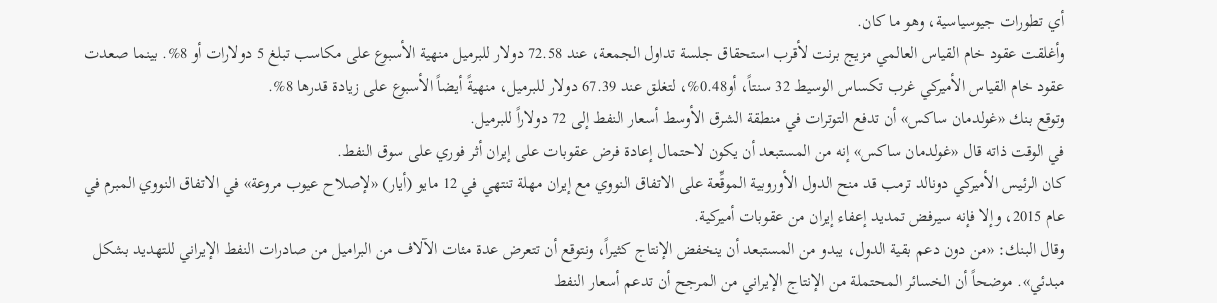أي تطورات جيوسياسية، وهو ما كان.
وأغلقت عقود خام القياس العالمي مزيج برنت لأقرب استحقاق جلسة تداول الجمعة، عند 72.58 دولار للبرميل منهية الأسبوع على مكاسب تبلغ 5 دولارات أو 8%. بينما صعدت عقود خام القياس الأميركي غرب تكساس الوسيط 32 سنتاً، أو0.48%، لتغلق عند 67.39 دولار للبرميل، منهيةً أيضاً الأسبوع على زيادة قدرها 8%.
وتوقع بنك «غولدمان ساكس» أن تدفع التوترات في منطقة الشرق الأوسط أسعار النفط إلى 72 دولاراً للبرميل.
في الوقت ذاته قال «غولدمان ساكس» إنه من المستبعد أن يكون لاحتمال إعادة فرض عقوبات على إيران أثر فوري على سوق النفط.
كان الرئيس الأميركي دونالد ترمب قد منح الدول الأوروبية الموقِّعة على الاتفاق النووي مع إيران مهلة تنتهي في 12 مايو (أيار) «لإصلاح عيوب مروعة» في الاتفاق النووي المبرم في عام 2015، وإلا فإنه سيرفض تمديد إعفاء إيران من عقوبات أميركية.
وقال البنك: «من دون دعم بقية الدول، يبدو من المستبعد أن ينخفض الإنتاج كثيراً، ونتوقع أن تتعرض عدة مئات الآلاف من البراميل من صادرات النفط الإيراني للتهديد بشكل مبدئي». موضحاً أن الخسائر المحتملة من الإنتاج الإيراني من المرجح أن تدعم أسعار النفط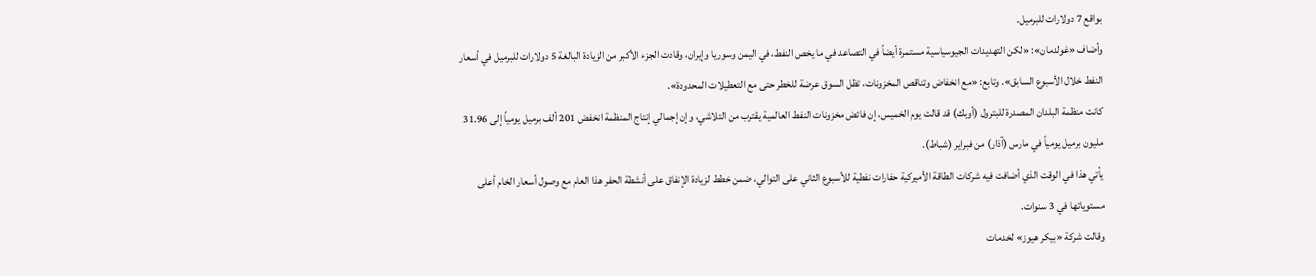بواقع 7 دولارات للبرميل.
وأضاف «غولدمان»: «لكن التهديدات الجيوسياسية مستمرة أيضاً في التصاعد في ما يخص النفط، في اليمن وسوريا وإيران، وقادت الجزء الأكبر من الزيادة البالغة 5 دولارات للبرميل في أسعار النفط خلال الأسبوع السابق». وتابع: «مع انخفاض وتناقص المخزونات، تظل السوق عرضة للخطر حتى مع التعطيلات المحدودة».
كانت منظمة البلدان المصدرة للبترول (أوبك) قد قالت يوم الخميس، إن فائض مخزونات النفط العالمية يقترب من التلاشي، وإن إجمالي إنتاج المنظمة انخفض 201 ألف برميل يومياً إلى 31.96 مليون برميل يومياً في مارس (آذار) من فبراير (شباط).
يأتي هذا في الوقت الذي أضافت فيه شركات الطاقة الأميركية حفارات نفطية للأسبوع الثاني على التوالي، ضمن خطط لزيادة الإنفاق على أنشطة الحفر هذا العام مع وصول أسعار الخام أعلى مستوياتها في 3 سنوات.
وقالت شركة «بيكر هيوز» لخدمات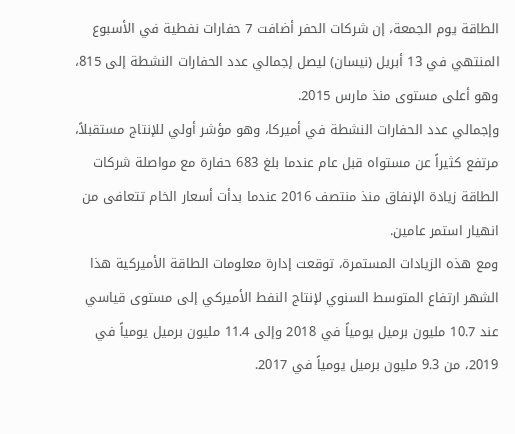الطاقة يوم الجمعة، إن شركات الحفر أضافت 7 حفارات نفطية في الأسبوع المنتهي في 13 أبريل (نيسان) ليصل إجمالي عدد الحفارات النشطة إلى 815، وهو أعلى مستوى منذ مارس 2015.
وإجمالي عدد الحفارات النشطة في أميركا، وهو مؤشر أولي للإنتاج مستقبلاً، مرتفع كثيراً عن مستواه قبل عام عندما بلغ 683 حفارة مع مواصلة شركات الطاقة زيادة الإنفاق منذ منتصف 2016 عندما بدأت أسعار الخام تتعافى من انهيار استمر عامين.
ومع هذه الزيادات المستمرة، توقعت إدارة معلومات الطاقة الأميركية هذا الشهر ارتفاع المتوسط السنوي لإنتاج النفط الأميركي إلى مستوى قياسي عند 10.7 مليون برميل يومياً في 2018 وإلى 11.4 مليون برميل يومياً في 2019، من 9.3 مليون برميل يومياً في 2017.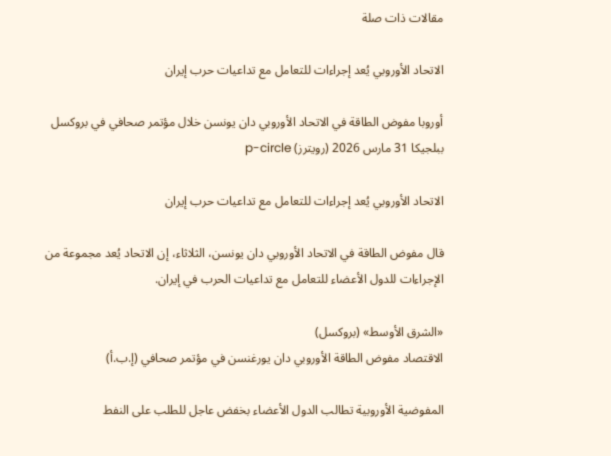مقالات ذات صلة

الاتحاد الأوروبي يُعد إجراءات للتعامل مع تداعيات حرب إيران

أوروبا مفوض الطاقة في الاتحاد الأوروبي دان يونسن خلال مؤتمر صحافي في بروكسل ببلجيكا 31 مارس 2026 (رويترز) p-circle

الاتحاد الأوروبي يُعد إجراءات للتعامل مع تداعيات حرب إيران

قال مفوض الطاقة في الاتحاد الأوروبي دان يونسن، الثلاثاء، إن الاتحاد يُعد مجموعة من الإجراءات للدول الأعضاء للتعامل مع تداعيات الحرب في إيران.

«الشرق الأوسط» (بروكسل)
الاقتصاد مفوض الطاقة الأوروبي دان يورغنسن في مؤتمر صحافي (إ.ب.أ)

المفوضية الأوروبية تطالب الدول الأعضاء بخفض عاجل للطلب على النفط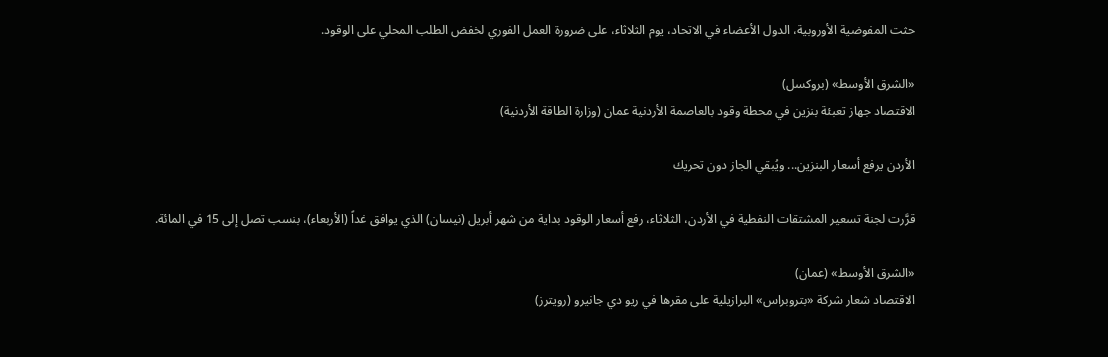حثت المفوضية الأوروبية، الدول الأعضاء في الاتحاد، يوم الثلاثاء، على ضرورة العمل الفوري لخفض الطلب المحلي على الوقود.

«الشرق الأوسط» (بروكسل)
الاقتصاد جهاز تعبئة بنزين في محطة وقود بالعاصمة الأردنية عمان (وزارة الطاقة الأردنية)

الأردن يرفع أسعار البنزين... ويُبقي الجاز دون تحريك

قرَّرت لجنة تسعير المشتقات النفطية في الأردن، الثلاثاء، رفع أسعار الوقود بداية من شهر أبريل (نيسان) الذي يوافق غداً (الأربعاء)، بنسب تصل إلى 15 في المائة.

«الشرق الأوسط» (عمان)
الاقتصاد شعار شركة «بتروبراس» البرازيلية على مقرها في ريو دي جانيرو (رويترز)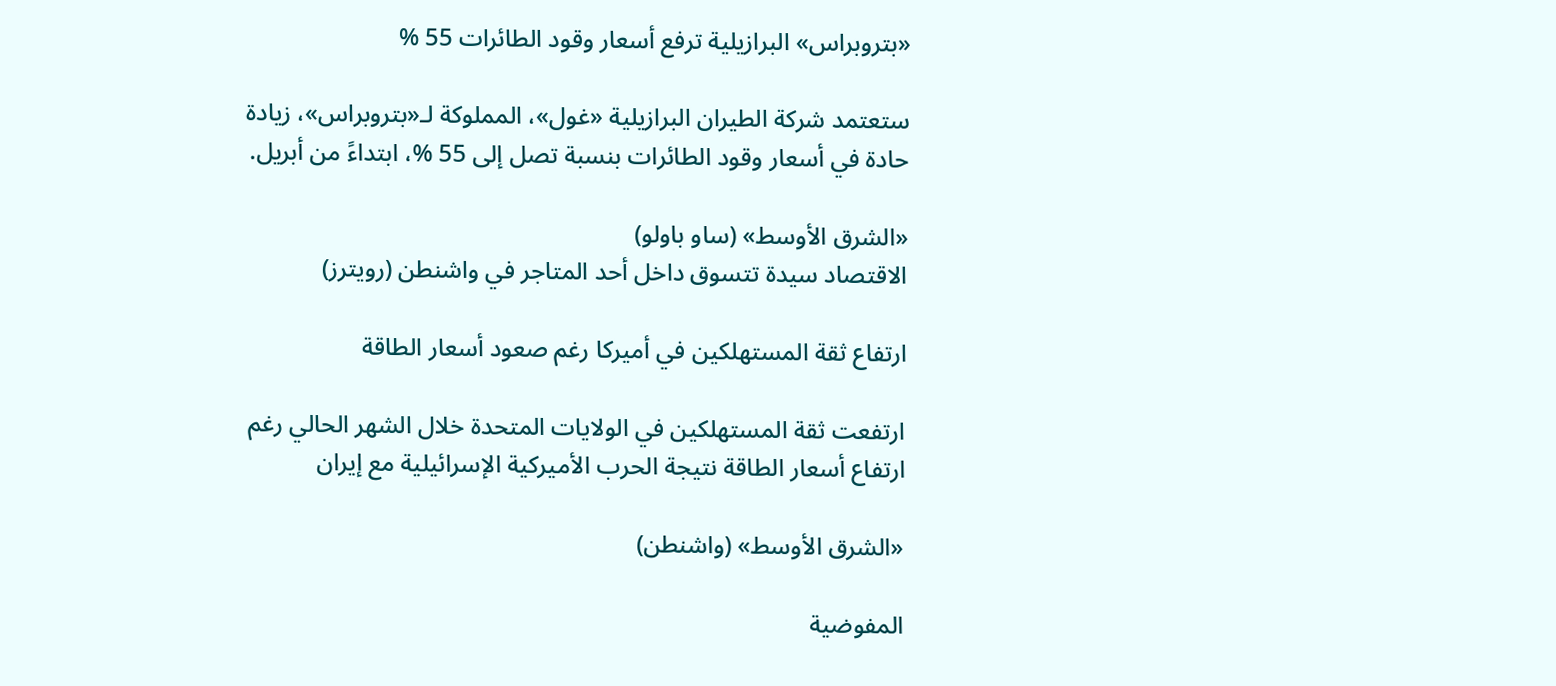«بتروبراس» البرازيلية ترفع أسعار وقود الطائرات 55 %

ستعتمد شركة الطيران البرازيلية «غول»، المملوكة لـ«بتروبراس»، زيادة حادة في أسعار وقود الطائرات بنسبة تصل إلى 55 %، ابتداءً من أبريل.

«الشرق الأوسط» (ساو باولو)
الاقتصاد سيدة تتسوق داخل أحد المتاجر في واشنطن (رويترز)

ارتفاع ثقة المستهلكين في أميركا رغم صعود أسعار الطاقة

ارتفعت ثقة المستهلكين في الولايات المتحدة خلال الشهر الحالي رغم ارتفاع أسعار الطاقة نتيجة الحرب الأميركية الإسرائيلية مع إيران

«الشرق الأوسط» (واشنطن)

المفوضية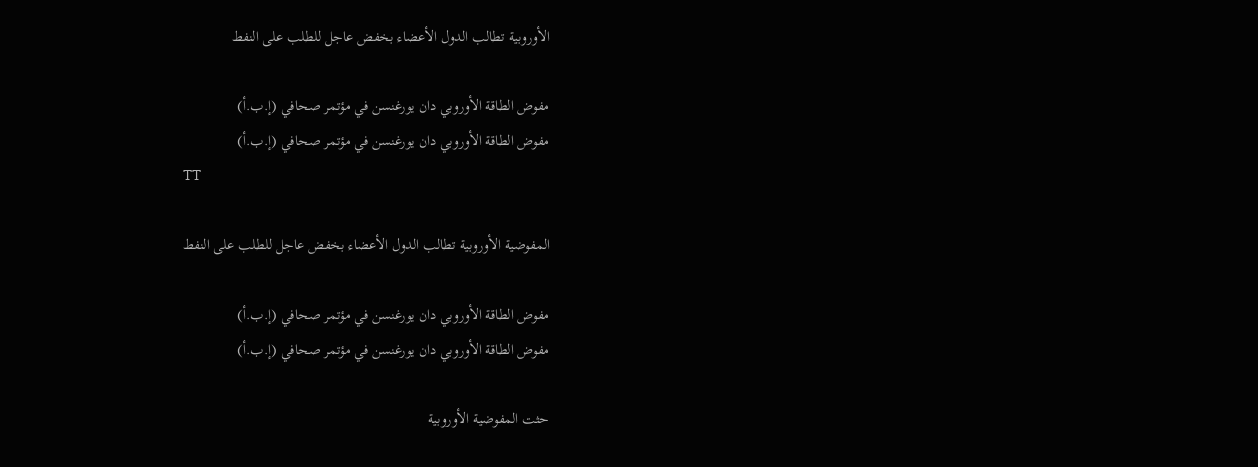الأوروبية تطالب الدول الأعضاء بخفض عاجل للطلب على النفط

مفوض الطاقة الأوروبي دان يورغنسن في مؤتمر صحافي (إ.ب.أ)
مفوض الطاقة الأوروبي دان يورغنسن في مؤتمر صحافي (إ.ب.أ)
TT

المفوضية الأوروبية تطالب الدول الأعضاء بخفض عاجل للطلب على النفط

مفوض الطاقة الأوروبي دان يورغنسن في مؤتمر صحافي (إ.ب.أ)
مفوض الطاقة الأوروبي دان يورغنسن في مؤتمر صحافي (إ.ب.أ)

حثت المفوضية الأوروبية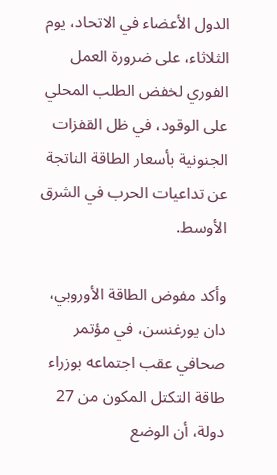الدول الأعضاء في الاتحاد، يوم الثلاثاء، على ضرورة العمل الفوري لخفض الطلب المحلي على الوقود، في ظل القفزات الجنونية بأسعار الطاقة الناتجة عن تداعيات الحرب في الشرق الأوسط.

وأكد مفوض الطاقة الأوروبي، دان يورغنسن، في مؤتمر صحافي عقب اجتماعه بوزراء طاقة التكتل المكون من 27 دولة، أن الوضع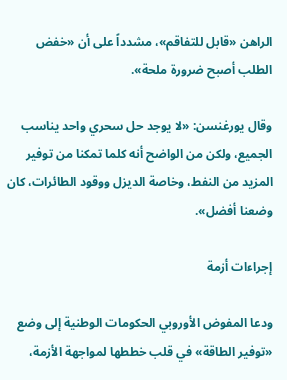الراهن «قابل للتفاقم»، مشدداً على أن «خفض الطلب أصبح ضرورة ملحة».

وقال يورغنسن: «لا يوجد حل سحري واحد يناسب الجميع، ولكن من الواضح أنه كلما تمكنا من توفير المزيد من النفط، وخاصة الديزل ووقود الطائرات، كان وضعنا أفضل».

إجراءات أزمة

ودعا المفوض الأوروبي الحكومات الوطنية إلى وضع «توفير الطاقة» في قلب خططها لمواجهة الأزمة،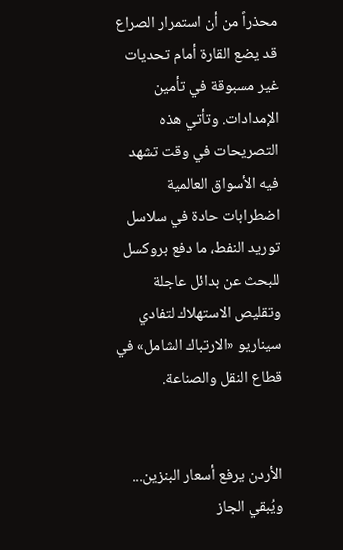محذراً من أن استمرار الصراع قد يضع القارة أمام تحديات غير مسبوقة في تأمين الإمدادات. وتأتي هذه التصريحات في وقت تشهد فيه الأسواق العالمية اضطرابات حادة في سلاسل توريد النفط، ما دفع بروكسل للبحث عن بدائل عاجلة وتقليص الاستهلاك لتفادي سيناريو «الارتباك الشامل» في قطاع النقل والصناعة.


الأردن يرفع أسعار البنزين... ويُبقي الجاز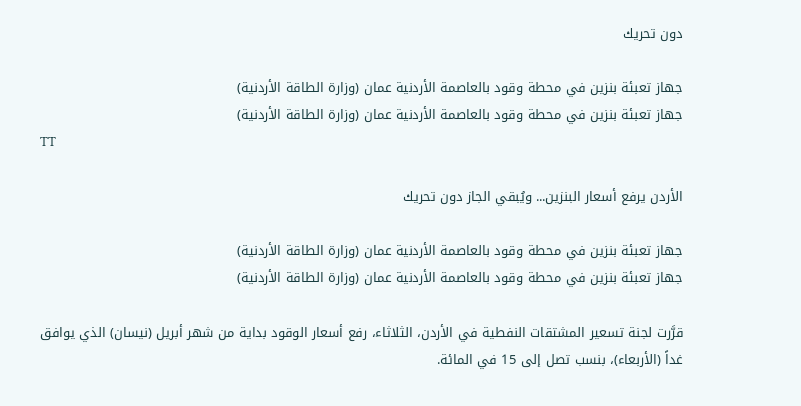دون تحريك

جهاز تعبئة بنزين في محطة وقود بالعاصمة الأردنية عمان (وزارة الطاقة الأردنية)
جهاز تعبئة بنزين في محطة وقود بالعاصمة الأردنية عمان (وزارة الطاقة الأردنية)
TT

الأردن يرفع أسعار البنزين... ويُبقي الجاز دون تحريك

جهاز تعبئة بنزين في محطة وقود بالعاصمة الأردنية عمان (وزارة الطاقة الأردنية)
جهاز تعبئة بنزين في محطة وقود بالعاصمة الأردنية عمان (وزارة الطاقة الأردنية)

قرَّرت لجنة تسعير المشتقات النفطية في الأردن، الثلاثاء، رفع أسعار الوقود بداية من شهر أبريل (نيسان) الذي يوافق غداً (الأربعاء)، بنسب تصل إلى 15 في المائة.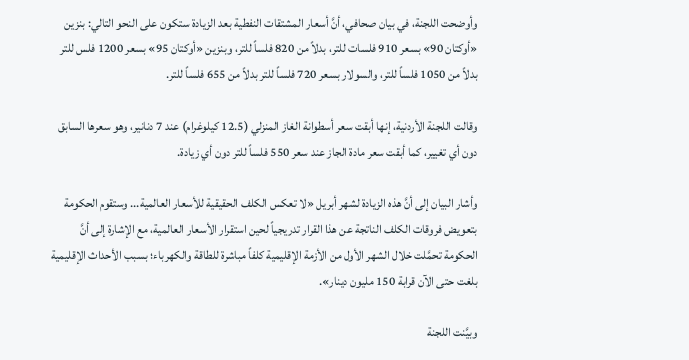وأوضحت اللجنة، في بيان صحافي، أنَّ أسعار المشتقات النفطية بعد الزيادة ستكون على النحو التالي: بنزين «أوكتان 90» بسعر 910 فلسات للتر، بدلاً من 820 فلساً للتر، وبنزين «أوكتان 95» بسعر 1200 فلس للتر بدلاً من 1050 فلساً للتر، والسولار بسعر 720 فلساً للتر بدلاً من 655 فلساً للتر.

وقالت اللجنة الأردنية، إنها أبقت سعر أسطوانة الغاز المنزلي (12.5 كيلوغرام) عند 7 دنانير، وهو سعرها السابق دون أي تغيير، كما أبقت سعر مادة الجاز عند سعر 550 فلساً للتر دون أي زيادة.

وأشار البيان إلى أنَّ هذه الزيادة لشهر أبريل «لا تعكس الكلف الحقيقية للأسعار العالمية... وستقوم الحكومة بتعويض فروقات الكلف الناتجة عن هذا القرار تدريجياً لحين استقرار الأسعار العالمية، مع الإشارة إلى أنَّ الحكومة تحمَّلت خلال الشهر الأول من الأزمة الإقليمية كلفاً مباشرة للطاقة والكهرباء؛ بسبب الأحداث الإقليمية بلغت حتى الآن قرابة 150 مليون دينار».

وبيَّنت اللجنة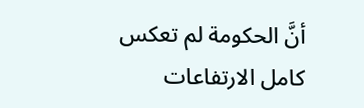أنَّ الحكومة لم تعكس كامل الارتفاعات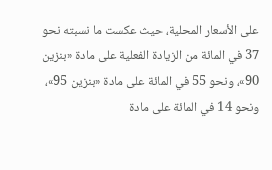على الأسعار المحلية، حيث عكست ما نسبته نحو 37 في المائة من الزيادة الفعلية على مادة «بنزين 90»، ونحو 55 في المائة على مادة «بنزين 95»، ونحو 14 في المائة على مادة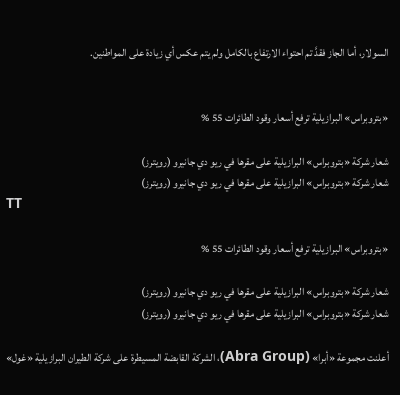السولار، أما الجاز فقدَّ تم احتواء الارتفاع بالكامل ولم يتم عكس أي زيادة على المواطنين.


«بتروبراس» البرازيلية ترفع أسعار وقود الطائرات 55 %

شعار شركة «بتروبراس» البرازيلية على مقرها في ريو دي جانيرو (رويترز)
شعار شركة «بتروبراس» البرازيلية على مقرها في ريو دي جانيرو (رويترز)
TT

«بتروبراس» البرازيلية ترفع أسعار وقود الطائرات 55 %

شعار شركة «بتروبراس» البرازيلية على مقرها في ريو دي جانيرو (رويترز)
شعار شركة «بتروبراس» البرازيلية على مقرها في ريو دي جانيرو (رويترز)

أعلنت مجموعة «أبرا» (Abra Group)، الشركة القابضة المسيطرة على شركة الطيران البرازيلية «غول»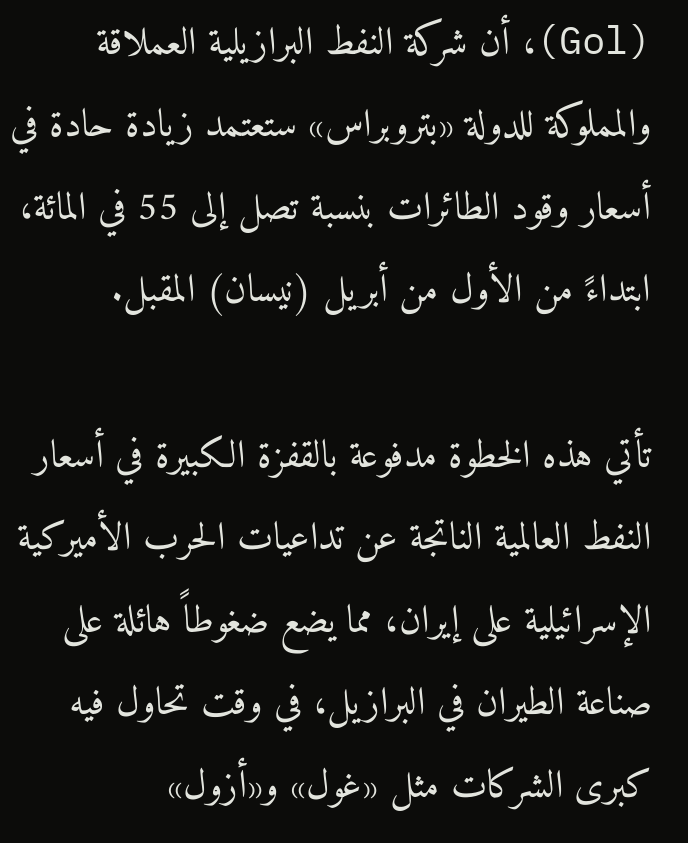(Gol)، أن شركة النفط البرازيلية العملاقة والمملوكة للدولة «بتروبراس» ستعتمد زيادة حادة في أسعار وقود الطائرات بنسبة تصل إلى 55 في المائة، ابتداءً من الأول من أبريل (نيسان) المقبل.

تأتي هذه الخطوة مدفوعة بالقفزة الكبيرة في أسعار النفط العالمية الناتجة عن تداعيات الحرب الأميركية الإسرائيلية على إيران، مما يضع ضغوطاً هائلة على صناعة الطيران في البرازيل، في وقت تحاول فيه كبرى الشركات مثل «غول» و«أزول»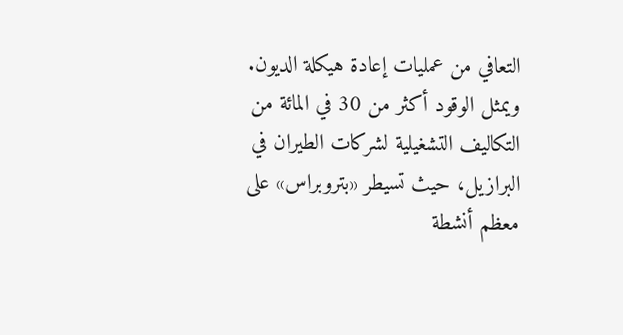التعافي من عمليات إعادة هيكلة الديون. ويمثل الوقود أكثر من 30 في المائة من التكاليف التشغيلية لشركات الطيران في البرازيل، حيث تسيطر «بتروبراس» على معظم أنشطة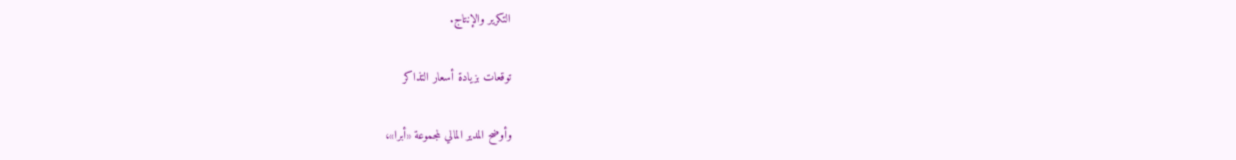التكرير والإنتاج.

توقعات بزيادة أسعار التذاكر

وأوضح المدير المالي لمجموعة «أبرا»،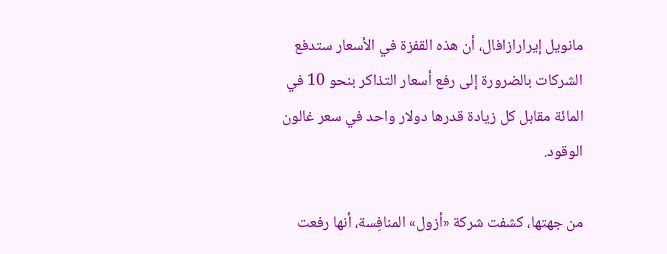مانويل إيرارازافال، أن هذه القفزة في الأسعار ستدفع الشركات بالضرورة إلى رفع أسعار التذاكر بنحو 10 في المائة مقابل كل زيادة قدرها دولار واحد في سعر غالون الوقود.

من جهتها، كشفت شركة «أزول» المنافِسة، أنها رفعت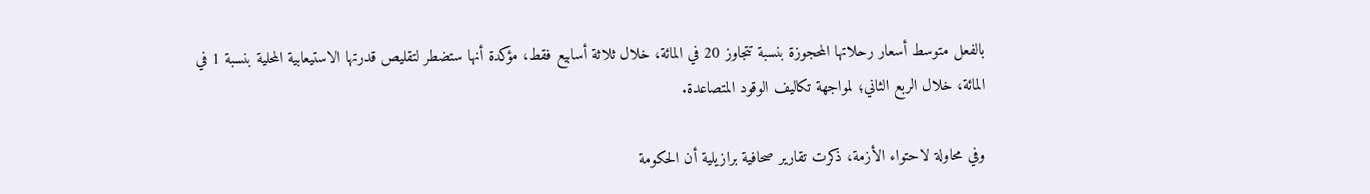بالفعل متوسط أسعار رحلاتها المحجوزة بنسبة تتجاوز 20 في المائة، خلال ثلاثة أسابيع فقط، مؤكدة أنها ستضطر لتقليص قدرتها الاستيعابية المحلية بنسبة 1 في المائة، خلال الربع الثاني؛ لمواجهة تكاليف الوقود المتصاعدة.

وفي محاولة لاحتواء الأزمة، ذكرت تقارير صحافية برازيلية أن الحكومة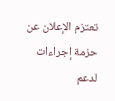تعتزم الإعلان عن حزمة إجراءات لدعم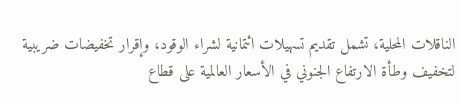الناقلات المحلية، تشمل تقديم تسهيلات ائتمانية لشراء الوقود، وإقرار تخفيضات ضريبية لتخفيف وطأة الارتفاع الجنوني في الأسعار العالمية على قطاع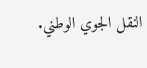النقل الجوي الوطني.